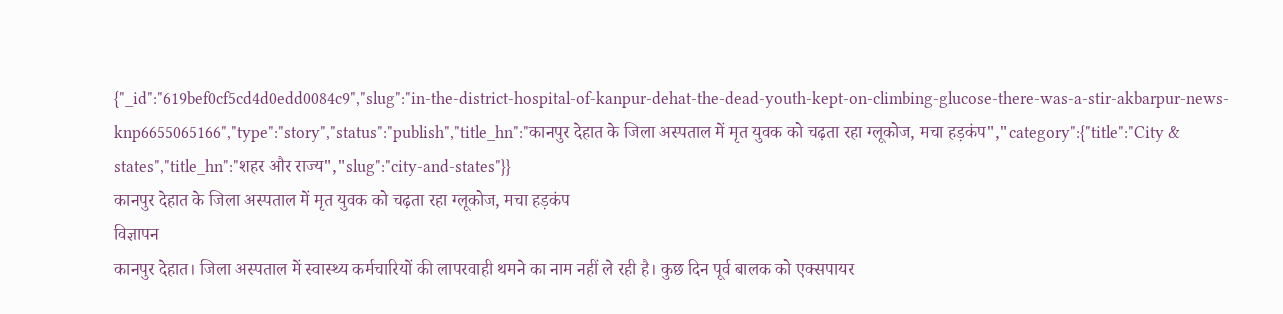{"_id":"619bef0cf5cd4d0edd0084c9","slug":"in-the-district-hospital-of-kanpur-dehat-the-dead-youth-kept-on-climbing-glucose-there-was-a-stir-akbarpur-news-knp6655065166","type":"story","status":"publish","title_hn":"कानपुर देहात के जिला अस्पताल में मृत युवक को चढ़ता रहा ग्लूकोज, मचा हड़कंप","category":{"title":"City & states","title_hn":"शहर और राज्य","slug":"city-and-states"}}
कानपुर देहात के जिला अस्पताल में मृत युवक को चढ़ता रहा ग्लूकोज, मचा हड़कंप
विज्ञापन
कानपुर देहात। जिला अस्पताल में स्वास्थ्य कर्मचारियों की लापरवाही थमने का नाम नहीं ले रही है। कुछ दिन पूर्व बालक को एक्सपायर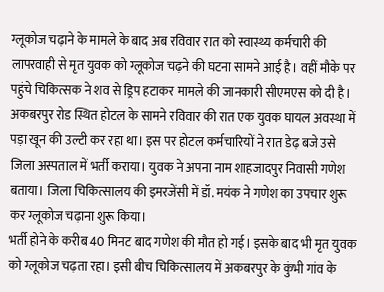ग्लूकोज चढ़ाने के मामले के बाद अब रविवार रात को स्वास्थ्य कर्मचारी की लापरवाही से मृत युवक को ग्लूकोज चढ़ने की घटना सामने आई है। वहीं मौके पर पहुंचे चिकित्सक ने शव से ड्रिप हटाकर मामले की जानकारी सीएमएस को दी है।
अकबरपुर रोड स्थित होटल के सामने रविवार की रात एक युवक घायल अवस्था में पड़ा खून की उल्टी कर रहा था। इस पर होटल कर्मचारियों ने रात डेढ़ बजे उसे जिला अस्पताल में भर्ती कराया। युवक ने अपना नाम शाहजादपुर निवासी गणेश बताया। जिला चिकित्सालय की इमरजेंसी में डॉ. मयंक ने गणेश का उपचार शुरू कर ग्लूकोज चढ़ाना शुरू किया।
भर्ती होने के करीब 40 मिनट बाद गणेश की मौत हो गई। इसके बाद भी मृत युवक को ग्लूकोज चढ़ता रहा। इसी बीच चिकित्सालय में अकबरपुर के कुंभी गांव के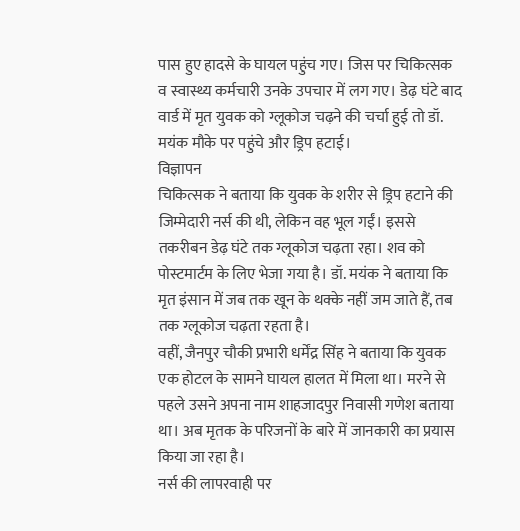पास हुए हादसे के घायल पहुंच गए। जिस पर चिकित्सक व स्वास्थ्य कर्मचारी उनके उपचार में लग गए। डेढ़ घंटे बाद वार्ड में मृत युवक को ग्लूकोज चढ़ने की चर्चा हुई तो डॉ. मयंक मौके पर पहुंचे और ड्रिप हटाई।
विज्ञापन
चिकित्सक ने बताया कि युवक के शरीर से ड्रिप हटाने की जिम्मेदारी नर्स की थी, लेकिन वह भूल गईं। इससे तकरीबन डेढ़ घंटे तक ग्लूकोज चढ़ता रहा। शव को पोस्टमार्टम के लिए भेजा गया है। डॉ. मयंक ने बताया कि मृत इंसान में जब तक खून के थक्के नहीं जम जाते हैं, तब तक ग्लूकोज चढ़ता रहता है।
वहीं, जैनपुर चौकी प्रभारी धर्मेंद्र सिंह ने बताया कि युवक एक होटल के सामने घायल हालत में मिला था। मरने से पहले उसने अपना नाम शाहजादपुर निवासी गणेश बताया था। अब मृतक के परिजनों के बारे में जानकारी का प्रयास किया जा रहा है।
नर्स की लापरवाही पर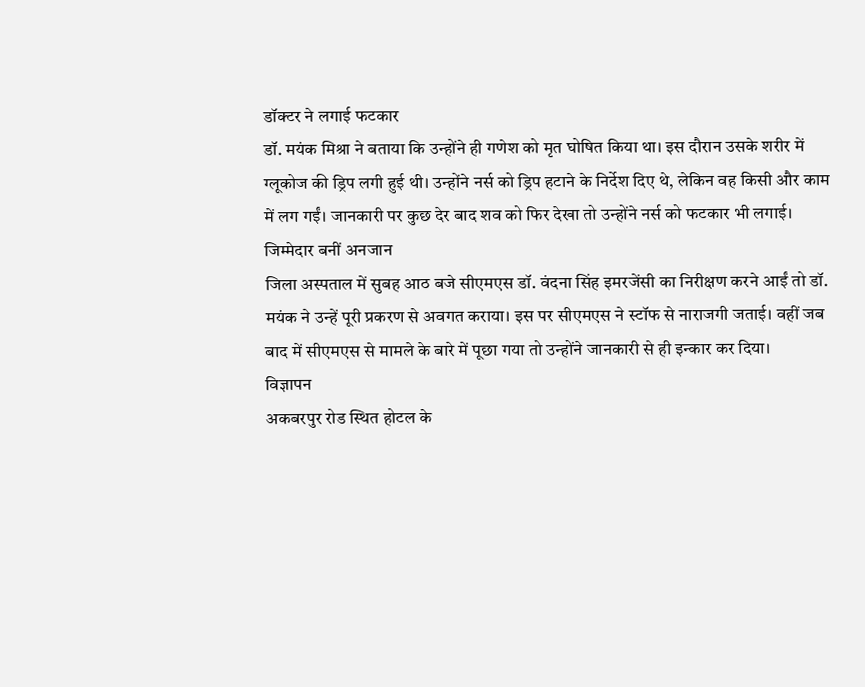डॉक्टर ने लगाई फटकार
डॉ. मयंक मिश्रा ने बताया कि उन्होंने ही गणेश को मृत घोषित किया था। इस दौरान उसके शरीर में ग्लूकोज की ड्रिप लगी हुई थी। उन्होंने नर्स को ड्रिप हटाने के निर्देश दिए थे, लेकिन वह किसी और काम में लग गईं। जानकारी पर कुछ देर बाद शव को फिर देखा तो उन्होंने नर्स को फटकार भी लगाई।
जिम्मेदार बनीं अनजान
जिला अस्पताल में सुबह आठ बजे सीएमएस डॉ. वंदना सिंह इमरजेंसी का निरीक्षण करने आईं तो डॉ. मयंक ने उन्हें पूरी प्रकरण से अवगत कराया। इस पर सीएमएस ने स्टॉफ से नाराजगी जताई। वहीं जब बाद में सीएमएस से मामले के बारे में पूछा गया तो उन्होंने जानकारी से ही इन्कार कर दिया।
विज्ञापन
अकबरपुर रोड स्थित होटल के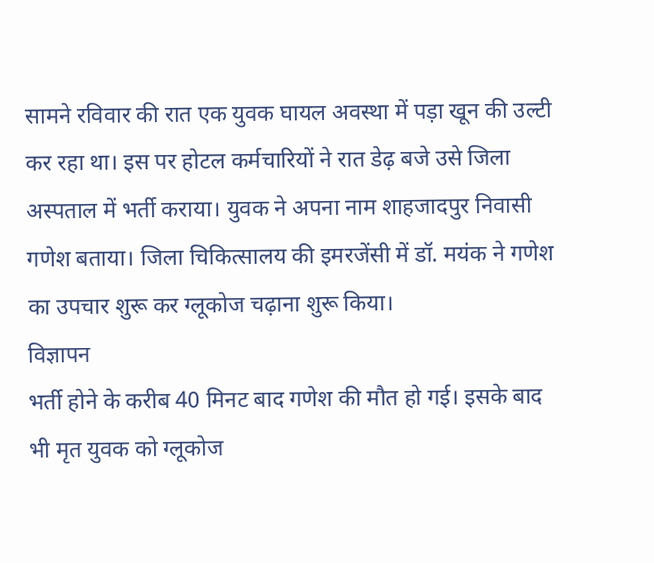सामने रविवार की रात एक युवक घायल अवस्था में पड़ा खून की उल्टी कर रहा था। इस पर होटल कर्मचारियों ने रात डेढ़ बजे उसे जिला अस्पताल में भर्ती कराया। युवक ने अपना नाम शाहजादपुर निवासी गणेश बताया। जिला चिकित्सालय की इमरजेंसी में डॉ. मयंक ने गणेश का उपचार शुरू कर ग्लूकोज चढ़ाना शुरू किया।
विज्ञापन
भर्ती होने के करीब 40 मिनट बाद गणेश की मौत हो गई। इसके बाद भी मृत युवक को ग्लूकोज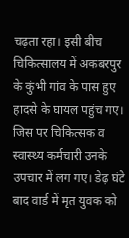चढ़ता रहा। इसी बीच चिकित्सालय में अकबरपुर के कुंभी गांव के पास हुए हादसे के घायल पहुंच गए। जिस पर चिकित्सक व स्वास्थ्य कर्मचारी उनके उपचार में लग गए। डेढ़ घंटे बाद वार्ड में मृत युवक को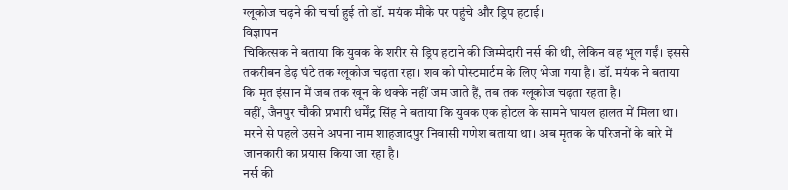ग्लूकोज चढ़ने की चर्चा हुई तो डॉ. मयंक मौके पर पहुंचे और ड्रिप हटाई।
विज्ञापन
चिकित्सक ने बताया कि युवक के शरीर से ड्रिप हटाने की जिम्मेदारी नर्स की थी, लेकिन वह भूल गईं। इससे तकरीबन डेढ़ घंटे तक ग्लूकोज चढ़ता रहा। शव को पोस्टमार्टम के लिए भेजा गया है। डॉ. मयंक ने बताया कि मृत इंसान में जब तक खून के थक्के नहीं जम जाते हैं, तब तक ग्लूकोज चढ़ता रहता है।
वहीं, जैनपुर चौकी प्रभारी धर्मेंद्र सिंह ने बताया कि युवक एक होटल के सामने घायल हालत में मिला था। मरने से पहले उसने अपना नाम शाहजादपुर निवासी गणेश बताया था। अब मृतक के परिजनों के बारे में जानकारी का प्रयास किया जा रहा है।
नर्स की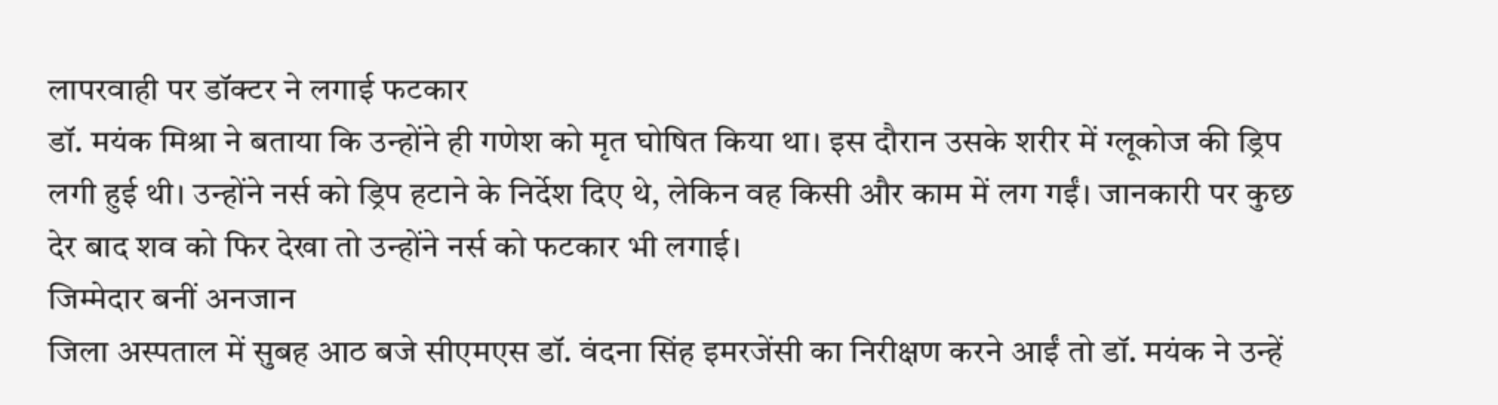लापरवाही पर डॉक्टर ने लगाई फटकार
डॉ. मयंक मिश्रा ने बताया कि उन्होंने ही गणेश को मृत घोषित किया था। इस दौरान उसके शरीर में ग्लूकोज की ड्रिप लगी हुई थी। उन्होंने नर्स को ड्रिप हटाने के निर्देश दिए थे, लेकिन वह किसी और काम में लग गईं। जानकारी पर कुछ देर बाद शव को फिर देखा तो उन्होंने नर्स को फटकार भी लगाई।
जिम्मेदार बनीं अनजान
जिला अस्पताल में सुबह आठ बजे सीएमएस डॉ. वंदना सिंह इमरजेंसी का निरीक्षण करने आईं तो डॉ. मयंक ने उन्हें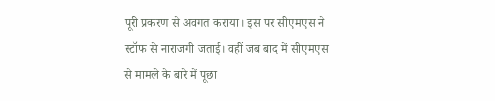पूरी प्रकरण से अवगत कराया। इस पर सीएमएस ने स्टॉफ से नाराजगी जताई। वहीं जब बाद में सीएमएस से मामले के बारे में पूछा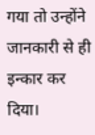गया तो उन्होंने जानकारी से ही इन्कार कर दिया।